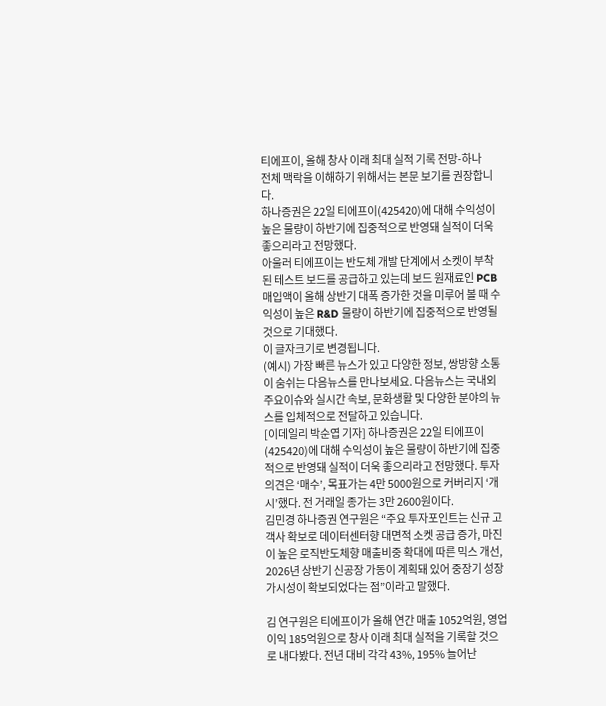티에프이, 올해 창사 이래 최대 실적 기록 전망-하나
전체 맥락을 이해하기 위해서는 본문 보기를 권장합니다.
하나증권은 22일 티에프이(425420)에 대해 수익성이 높은 물량이 하반기에 집중적으로 반영돼 실적이 더욱 좋으리라고 전망했다.
아울러 티에프이는 반도체 개발 단계에서 소켓이 부착된 테스트 보드를 공급하고 있는데 보드 원재료인 PCB 매입액이 올해 상반기 대폭 증가한 것을 미루어 볼 때 수익성이 높은 R&D 물량이 하반기에 집중적으로 반영될 것으로 기대했다.
이 글자크기로 변경됩니다.
(예시) 가장 빠른 뉴스가 있고 다양한 정보, 쌍방향 소통이 숨쉬는 다음뉴스를 만나보세요. 다음뉴스는 국내외 주요이슈와 실시간 속보, 문화생활 및 다양한 분야의 뉴스를 입체적으로 전달하고 있습니다.
[이데일리 박순엽 기자] 하나증권은 22일 티에프이(425420)에 대해 수익성이 높은 물량이 하반기에 집중적으로 반영돼 실적이 더욱 좋으리라고 전망했다. 투자 의견은 ‘매수’, 목표가는 4만 5000원으로 커버리지 ‘개시’했다. 전 거래일 종가는 3만 2600원이다.
김민경 하나증권 연구원은 “주요 투자포인트는 신규 고객사 확보로 데이터센터향 대면적 소켓 공급 증가, 마진이 높은 로직반도체향 매출비중 확대에 따른 믹스 개선, 2026년 상반기 신공장 가동이 계획돼 있어 중장기 성장 가시성이 확보되었다는 점”이라고 말했다.

김 연구원은 티에프이가 올해 연간 매출 1052억원, 영업이익 185억원으로 창사 이래 최대 실적을 기록할 것으로 내다봤다. 전년 대비 각각 43%, 195% 늘어난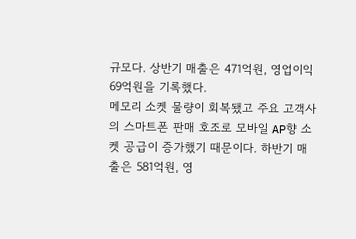규모다. 상반기 매출은 471억원, 영업이익 69억원을 기록했다.
메모리 소켓 물량이 회복됐고 주요 고객사의 스마트폰 판매 호조로 모바일 AP향 소켓 공급이 증가했기 때문이다. 하반기 매출은 581억원, 영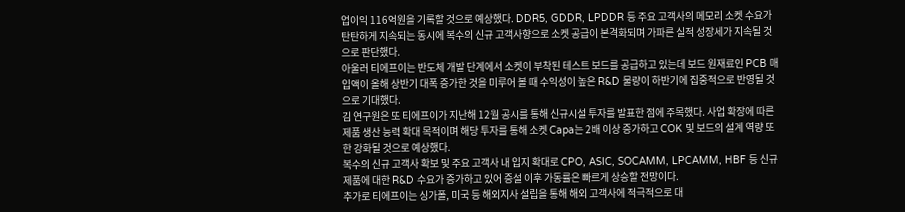업이익 116억원을 기록할 것으로 예상했다. DDR5, GDDR, LPDDR 등 주요 고객사의 메모리 소켓 수요가 탄탄하게 지속되는 동시에 복수의 신규 고객사향으로 소켓 공급이 본격화되며 가파른 실적 성장세가 지속될 것으로 판단했다.
아울러 티에프이는 반도체 개발 단계에서 소켓이 부착된 테스트 보드를 공급하고 있는데 보드 원재료인 PCB 매입액이 올해 상반기 대폭 증가한 것을 미루어 볼 때 수익성이 높은 R&D 물량이 하반기에 집중적으로 반영될 것으로 기대했다.
김 연구원은 또 티에프이가 지난해 12월 공시를 통해 신규시설 투자를 발표한 점에 주목했다. 사업 확장에 따른 제품 생산 능력 확대 목적이며 해당 투자를 통해 소켓 Capa는 2배 이상 증가하고 COK 및 보드의 설계 역량 또한 강화될 것으로 예상했다.
복수의 신규 고객사 확보 및 주요 고객사 내 입지 확대로 CPO, ASIC, SOCAMM, LPCAMM, HBF 등 신규 제품에 대한 R&D 수요가 증가하고 있어 증설 이후 가동률은 빠르게 상승할 전망이다.
추가로 티에프이는 싱가폴, 미국 등 해외지사 설립을 통해 해외 고객사에 적극적으로 대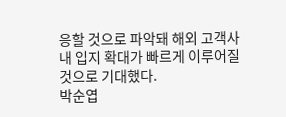응할 것으로 파악돼 해외 고객사 내 입지 확대가 빠르게 이루어질 것으로 기대했다.
박순엽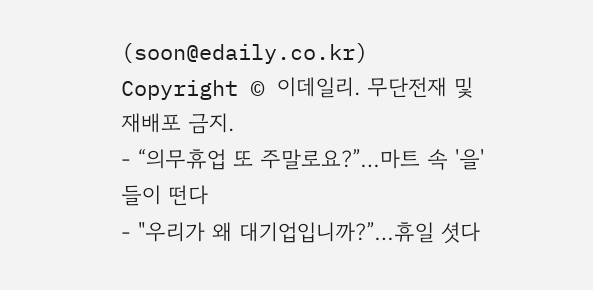(soon@edaily.co.kr)
Copyright © 이데일리. 무단전재 및 재배포 금지.
- “의무휴업 또 주말로요?”…마트 속 '을'들이 떤다
- "우리가 왜 대기업입니까?”…휴일 셧다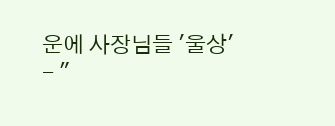운에 사장님들 '울상'
- "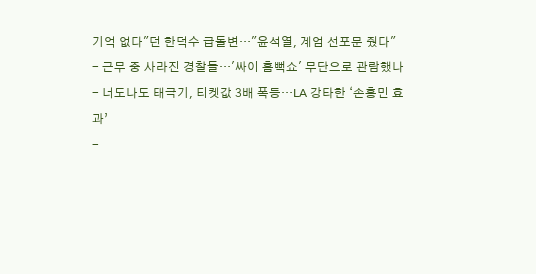기억 없다"던 한덕수 급돌변…"윤석열, 계엄 선포문 줬다"
- 근무 중 사라진 경찰들…'싸이 흠뻑쇼' 무단으로 관람했나
- 너도나도 태극기, 티켓값 3배 폭등…LA 강타한 ‘손흥민 효과’
-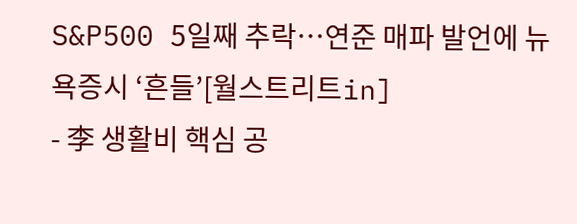S&P500 5일째 추락…연준 매파 발언에 뉴욕증시 ‘흔들’[월스트리트in]
- 李 생활비 핵심 공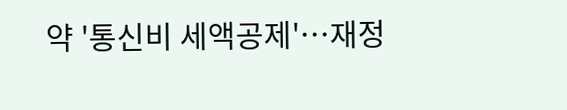약 '통신비 세액공제'…재정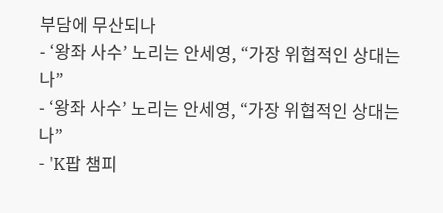부담에 무산되나
- ‘왕좌 사수’ 노리는 안세영, “가장 위협적인 상대는 나”
- ‘왕좌 사수’ 노리는 안세영, “가장 위협적인 상대는 나”
- 'K팝 챔피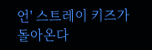언' 스트레이 키즈가 돌아온다